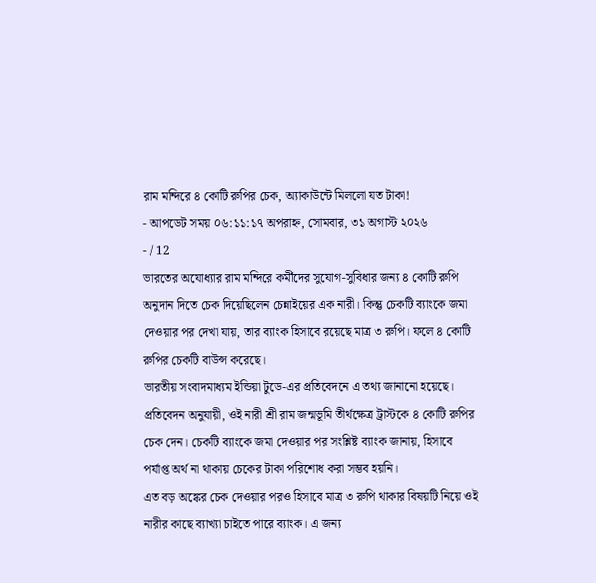রাম মন্দিরে ৪ কোটি রুপির চেক, অ্যাকাউন্টে মিললো যত টাকা!
- আপডেট সময় ০৬:১১:১৭ অপরাহ্ন, সোমবার, ৩১ অগাস্ট ২০২৬
- / 12
ভারতের অযোধ্যার রাম মন্দিরে কর্মীদের সুযোগ-সুবিধার জন্য ৪ কোটি রুপি অনুদান দিতে চেক দিয়েছিলেন চেন্নাইয়ের এক নারী। কিন্তু চেকটি ব্যাংকে জমা দেওয়ার পর দেখা যায়, তার ব্যাংক হিসাবে রয়েছে মাত্র ৩ রুপি। ফলে ৪ কোটি রুপির চেকটি বাউন্স করেছে।
ভারতীয় সংবাদমাধ্যম ইন্ডিয়া টুডে-এর প্রতিবেদনে এ তথ্য জানানো হয়েছে।
প্রতিবেদন অনুযায়ী, ওই নারী শ্রী রাম জন্মভূমি তীর্থক্ষেত্র ট্রাস্টকে ৪ কোটি রুপির চেক দেন। চেকটি ব্যাংকে জমা দেওয়ার পর সংশ্লিষ্ট ব্যাংক জানায়, হিসাবে পর্যাপ্ত অর্থ না থাকায় চেকের টাকা পরিশোধ করা সম্ভব হয়নি।
এত বড় অঙ্কের চেক দেওয়ার পরও হিসাবে মাত্র ৩ রুপি থাকার বিষয়টি নিয়ে ওই নারীর কাছে ব্যাখ্যা চাইতে পারে ব্যাংক। এ জন্য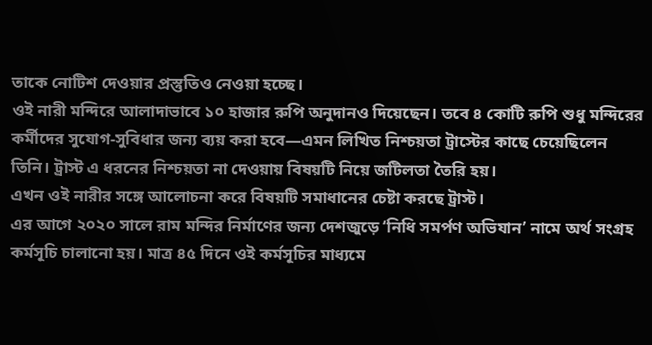তাকে নোটিশ দেওয়ার প্রস্তুতিও নেওয়া হচ্ছে।
ওই নারী মন্দিরে আলাদাভাবে ১০ হাজার রুপি অনুদানও দিয়েছেন। তবে ৪ কোটি রুপি শুধু মন্দিরের কর্মীদের সুযোগ-সুবিধার জন্য ব্যয় করা হবে—এমন লিখিত নিশ্চয়তা ট্রাস্টের কাছে চেয়েছিলেন তিনি। ট্রাস্ট এ ধরনের নিশ্চয়তা না দেওয়ায় বিষয়টি নিয়ে জটিলতা তৈরি হয়।
এখন ওই নারীর সঙ্গে আলোচনা করে বিষয়টি সমাধানের চেষ্টা করছে ট্রাস্ট।
এর আগে ২০২০ সালে রাম মন্দির নির্মাণের জন্য দেশজুড়ে ‘নিধি সমর্পণ অভিযান’ নামে অর্থ সংগ্রহ কর্মসূচি চালানো হয়। মাত্র ৪৫ দিনে ওই কর্মসূচির মাধ্যমে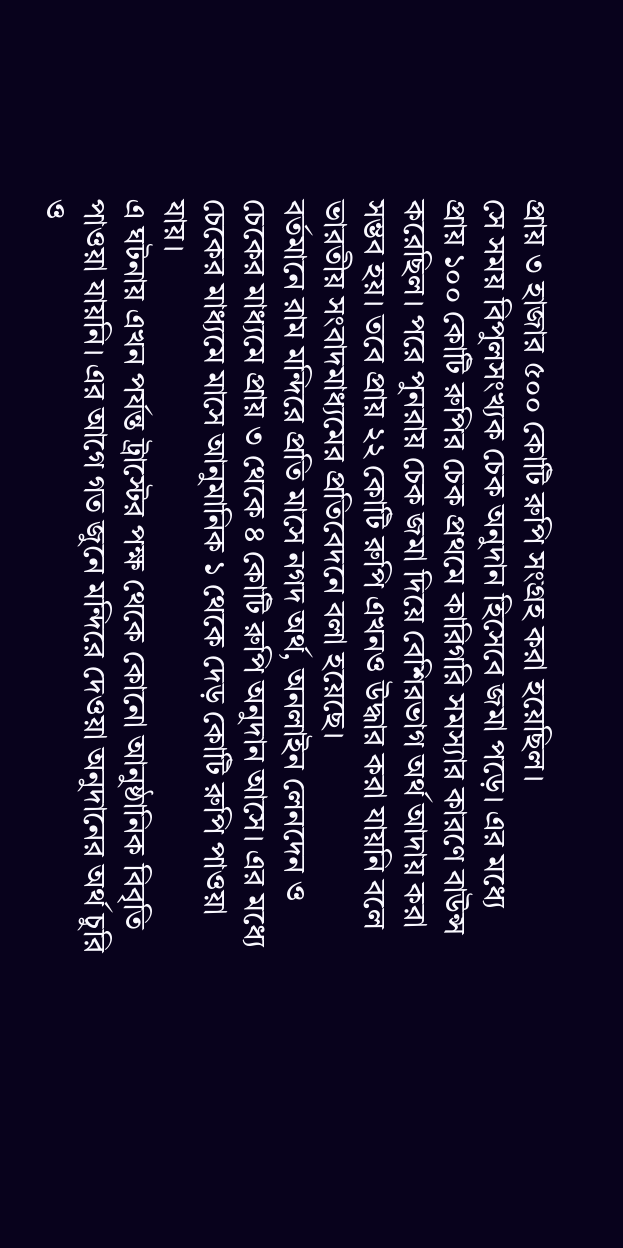প্রায় ৩ হাজার ৫০০ কোটি রুপি সংগ্রহ করা হয়েছিল।
সে সময় বিপুলসংখ্যক চেক অনুদান হিসেবে জমা পড়ে। এর মধ্যে প্রায় ১০০ কোটি রুপির চেক প্রথমে কারিগরি সমস্যার কারণে বাউন্স করেছিল। পরে পুনরায় চেক জমা দিয়ে বেশিরভাগ অর্থ আদায় করা সম্ভব হয়। তবে প্রায় ২২ কোটি রুপি এখনও উদ্ধার করা যায়নি বলে ভারতীয় সংবাদমাধ্যমের প্রতিবেদনে বলা হয়েছে।
বর্তমানে রাম মন্দিরে প্রতি মাসে নগদ অর্থ, অনলাইন লেনদেন ও চেকের মাধ্যমে প্রায় ৩ থেকে ৪ কোটি রুপি অনুদান আসে। এর মধ্যে চেকের মাধ্যমে মাসে আনুমানিক ১ থেকে দেড় কোটি রুপি পাওয়া যায়।
এ ঘটনায় এখন পর্যন্ত ট্রাস্টের পক্ষ থেকে কোনো আনুষ্ঠানিক বিবৃতি পাওয়া যায়নি। এর আগে গত জুনে মন্দিরে দেওয়া অনুদানের অর্থ চুরি ও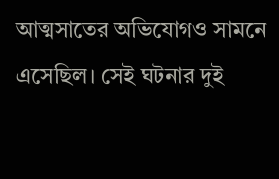আত্মসাতের অভিযোগও সামনে এসেছিল। সেই ঘটনার দুই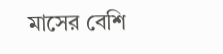মাসের বেশি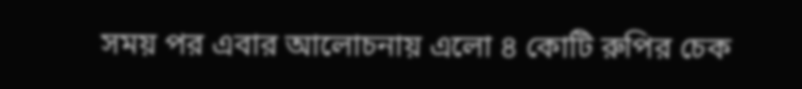সময় পর এবার আলোচনায় এলো ৪ কোটি রুপির চেক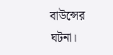বাউন্সের ঘটনা।